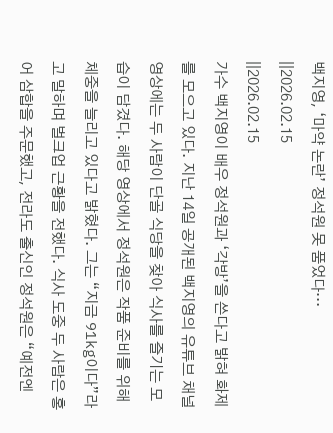백지영, ‘마약 논란’ 정석원 못 품었다…
||2026.02.15
||2026.02.15
가수 백지영이 배우 정석원과 ‘각방’을 쓴다고 밝혀 화제를 모으고 있다. 지난 14일 공개된 백지영의 유튜브 채널 영상에는 두 사람이 단골 식당을 찾아 식사를 즐기는 모습이 담겼다. 해당 영상에서 정석원은 작품 준비를 위해 체중을 늘리고 있다고 밝혔다. 그는 “지금 91kg이다”라고 말하며 벌크업 근황을 전했다. 식사 도중 두 사람은 홍어 삼합을 주문했고, 전라도 출신인 정석원은 “예전엔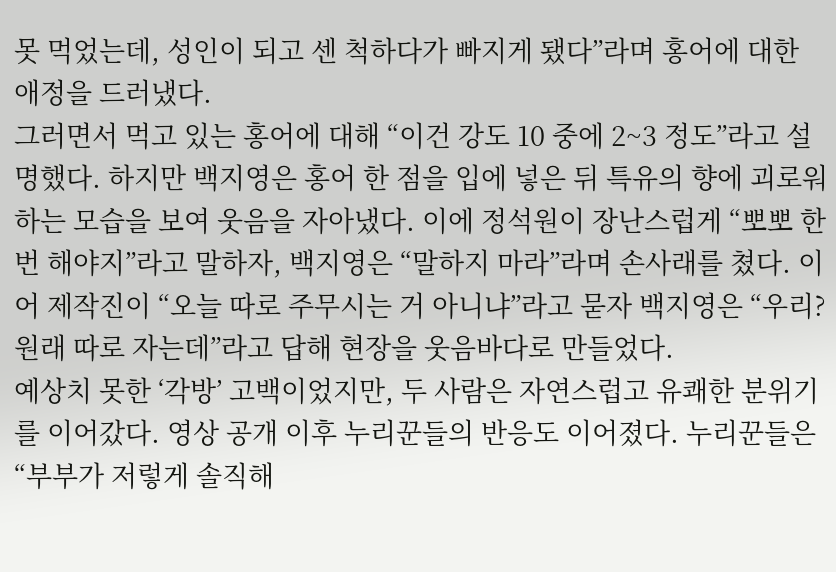못 먹었는데, 성인이 되고 센 척하다가 빠지게 됐다”라며 홍어에 대한 애정을 드러냈다.
그러면서 먹고 있는 홍어에 대해 “이건 강도 10 중에 2~3 정도”라고 설명했다. 하지만 백지영은 홍어 한 점을 입에 넣은 뒤 특유의 향에 괴로워하는 모습을 보여 웃음을 자아냈다. 이에 정석원이 장난스럽게 “뽀뽀 한번 해야지”라고 말하자, 백지영은 “말하지 마라”라며 손사래를 쳤다. 이어 제작진이 “오늘 따로 주무시는 거 아니냐”라고 묻자 백지영은 “우리? 원래 따로 자는데”라고 답해 현장을 웃음바다로 만들었다.
예상치 못한 ‘각방’ 고백이었지만, 두 사람은 자연스럽고 유쾌한 분위기를 이어갔다. 영상 공개 이후 누리꾼들의 반응도 이어졌다. 누리꾼들은 “부부가 저렇게 솔직해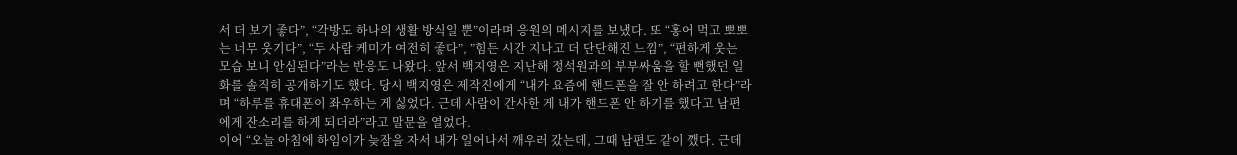서 더 보기 좋다”, “각방도 하나의 생활 방식일 뿐”이라며 응원의 메시지를 보냈다. 또 “홍어 먹고 뽀뽀는 너무 웃기다”, “두 사람 케미가 여전히 좋다”, ”힘든 시간 지나고 더 단단해진 느낌”, “편하게 웃는 모습 보니 안심된다”라는 반응도 나왔다. 앞서 백지영은 지난해 정석원과의 부부싸움을 할 뻔했던 일화를 솔직히 공개하기도 했다. 당시 백지영은 제작진에게 “내가 요즘에 핸드폰을 잘 안 하려고 한다”라며 “하루를 휴대폰이 좌우하는 게 싫었다. 근데 사람이 간사한 게 내가 핸드폰 안 하기를 했다고 남편에게 잔소리를 하게 되더라”라고 말문을 열었다.
이어 “오늘 아침에 하임이가 늦잠을 자서 내가 일어나서 깨우러 갔는데, 그때 남편도 같이 깼다. 근데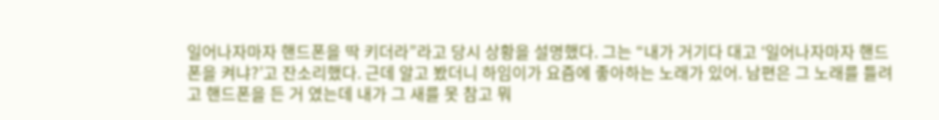일어나자마자 핸드폰을 딱 키더라”라고 당시 상황을 설명했다. 그는 “내가 거기다 대고 ‘일어나자마자 핸드폰을 켜냐?’고 잔소리했다. 근데 알고 봤더니 하임이가 요즘에 좋아하는 노래가 있어. 남편은 그 노래를 틀려고 핸드폰을 든 거 였는데 내가 그 새를 못 참고 뭐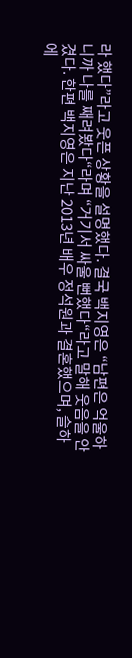라 했다”라고 웃픈 상황을 설명했다. 결국 백지영은 “남편은 억울하니까 나를 째려봤다“라며 “거기서 싸울 뻔했다“라고 말해 웃음을 안겼다. 한편 백지영은 지난 2013년 배우 정석원과 결혼했으며, 슬하에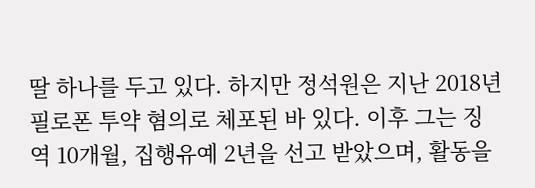딸 하나를 두고 있다. 하지만 정석원은 지난 2018년 필로폰 투약 혐의로 체포된 바 있다. 이후 그는 징역 10개월, 집행유예 2년을 선고 받았으며, 활동을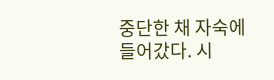중단한 채 자숙에 들어갔다. 시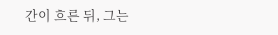간이 흐른 뒤, 그는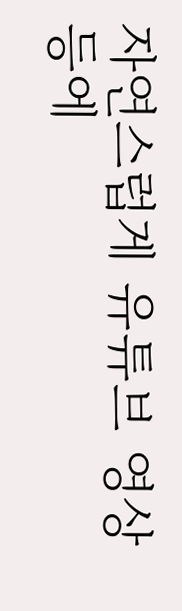자연스럽게 유튜브 영상 등에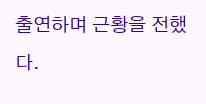출연하며 근황을 전했다.